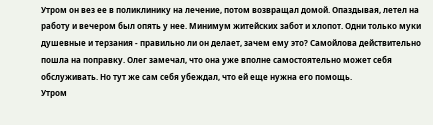Утром он вез ее в поликлинику на лечение, потом возвращал домой. Опаздывая, летел на работу и вечером был опять у нее. Минимум житейских забот и хлопот. Одни только муки душевные и терзания - правильно ли он делает, зачем ему это? Самойлова действительно пошла на поправку. Олег замечал, что она уже вполне самостоятельно может себя обслуживать. Но тут же сам себя убеждал, что ей еще нужна его помощь.
Утром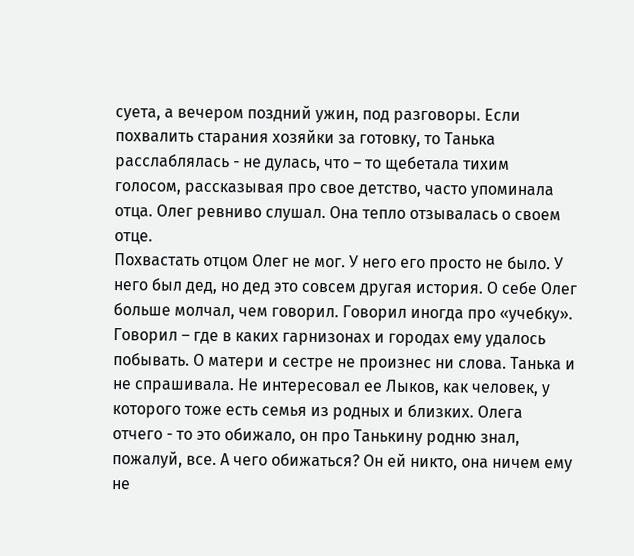суета, а вечером поздний ужин, под разговоры. Если похвалить старания хозяйки за готовку, то Танька расслаблялась - не дулась, что – то щебетала тихим голосом, рассказывая про свое детство, часто упоминала отца. Олег ревниво слушал. Она тепло отзывалась о своем отце.
Похвастать отцом Олег не мог. У него его просто не было. У него был дед, но дед это совсем другая история. О себе Олег больше молчал, чем говорил. Говорил иногда про «учебку». Говорил – где в каких гарнизонах и городах ему удалось побывать. О матери и сестре не произнес ни слова. Танька и не спрашивала. Не интересовал ее Лыков, как человек, у которого тоже есть семья из родных и близких. Олега отчего - то это обижало, он про Танькину родню знал, пожалуй, все. А чего обижаться? Он ей никто, она ничем ему не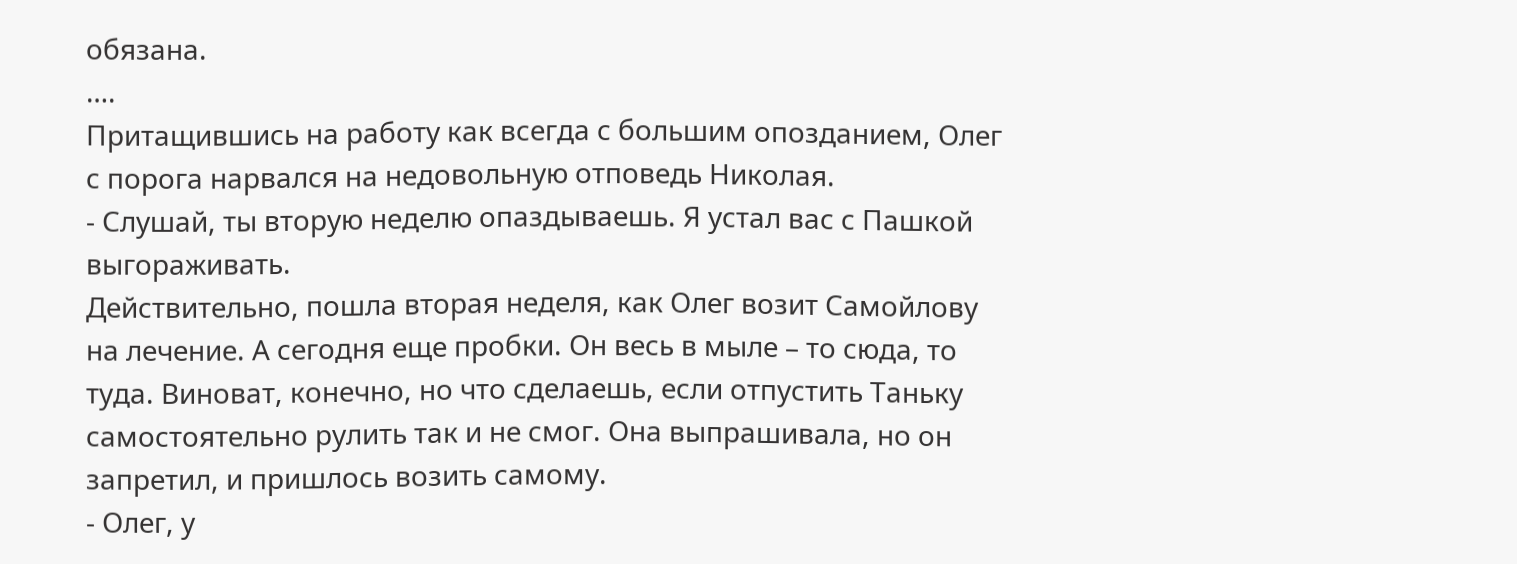обязана.
….
Притащившись на работу как всегда с большим опозданием, Олег с порога нарвался на недовольную отповедь Николая.
- Слушай, ты вторую неделю опаздываешь. Я устал вас с Пашкой выгораживать.
Действительно, пошла вторая неделя, как Олег возит Самойлову на лечение. А сегодня еще пробки. Он весь в мыле – то сюда, то туда. Виноват, конечно, но что сделаешь, если отпустить Таньку самостоятельно рулить так и не смог. Она выпрашивала, но он запретил, и пришлось возить самому.
- Олег, у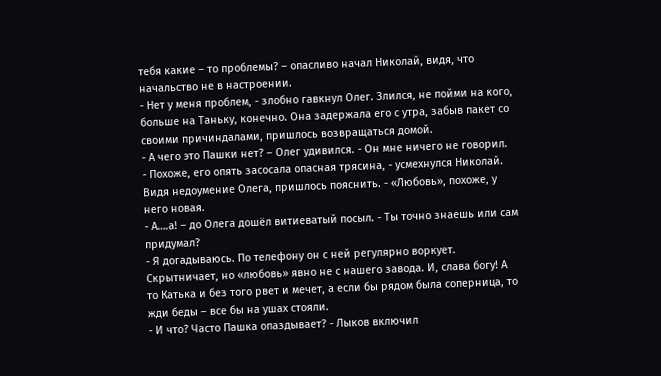тебя какие – то проблемы? – опасливо начал Николай, видя, что начальство не в настроении.
- Нет у меня проблем, - злобно гавкнул Олег. Злился, не пойми на кого, больше на Таньку, конечно. Она задержала его с утра, забыв пакет со своими причиндалами, пришлось возвращаться домой.
- А чего это Пашки нет? – Олег удивился. - Он мне ничего не говорил.
- Похоже, его опять засосала опасная трясина, - усмехнулся Николай. Видя недоумение Олега, пришлось пояснить. - «Любовь», похоже, у него новая.
- А….а! – до Олега дошёл витиеватый посыл. - Ты точно знаешь или сам придумал?
- Я догадываюсь. По телефону он с ней регулярно воркует. Скрытничает, но «любовь» явно не с нашего завода. И, слава богу! А то Катька и без того рвет и мечет, а если бы рядом была соперница, то жди беды – все бы на ушах стояли.
- И что? Часто Пашка опаздывает? - Лыков включил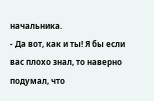начальника.
- Да вот, как и ты! Я бы если вас плохо знал, то наверно подумал, что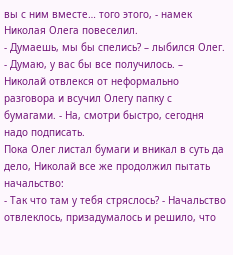вы с ним вместе… того этого, - намек Николая Олега повеселил.
- Думаешь, мы бы спелись? – лыбился Олег.
- Думаю, у вас бы все получилось. – Николай отвлекся от неформально разговора и всучил Олегу папку с бумагами. - На, смотри быстро, сегодня надо подписать.
Пока Олег листал бумаги и вникал в суть да дело, Николай все же продолжил пытать начальство:
- Так что там у тебя стряслось? - Начальство отвлеклось, призадумалось и решило, что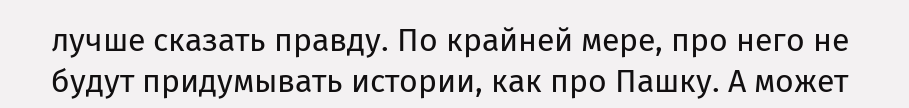лучше сказать правду. По крайней мере, про него не будут придумывать истории, как про Пашку. А может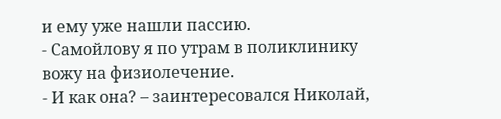и ему уже нашли пассию.
- Самойлову я по утрам в поликлинику вожу на физиолечение.
- И как она? – заинтересовался Николай,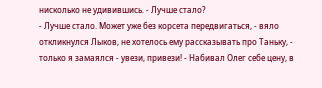нисколько не удивившись. - Лучше стало?
- Лучше стало. Может уже без корсета передвигаться, - вяло откликнулся Лыков, не хотелось ему рассказывать про Таньку, - только я замаялся - увези, привези! - Hабивал Олег себе цену, в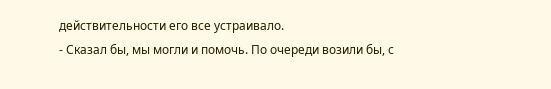действительности его все устраивало.
- Сказал бы, мы могли и помочь. По очереди возили бы, с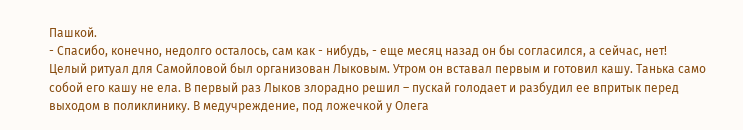Пашкой.
- Спасибо, конечно, недолго осталось, сам как - нибудь, - еще месяц назад он бы согласился, а сейчас, нет!
Целый ритуал для Самойловой был организован Лыковым. Утром он вставал первым и готовил кашу. Танька само собой его кашу не ела. В первый раз Лыков злорадно решил – пускай голодает и разбудил ее впритык перед выходом в поликлинику. В медучреждение, под ложечкой у Олега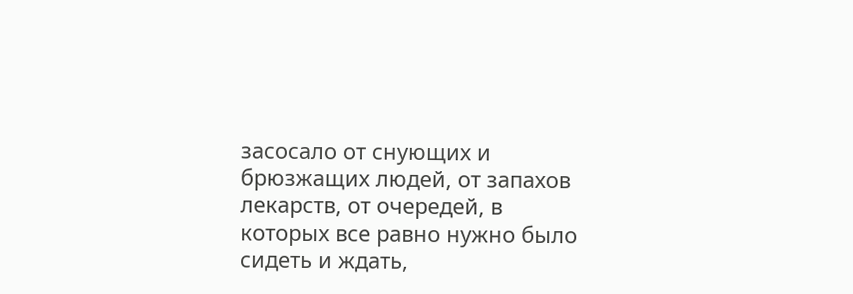засосало от снующих и брюзжащих людей, от запахов лекарств, от очередей, в которых все равно нужно было сидеть и ждать,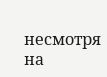несмотря на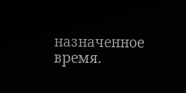назначенное время.